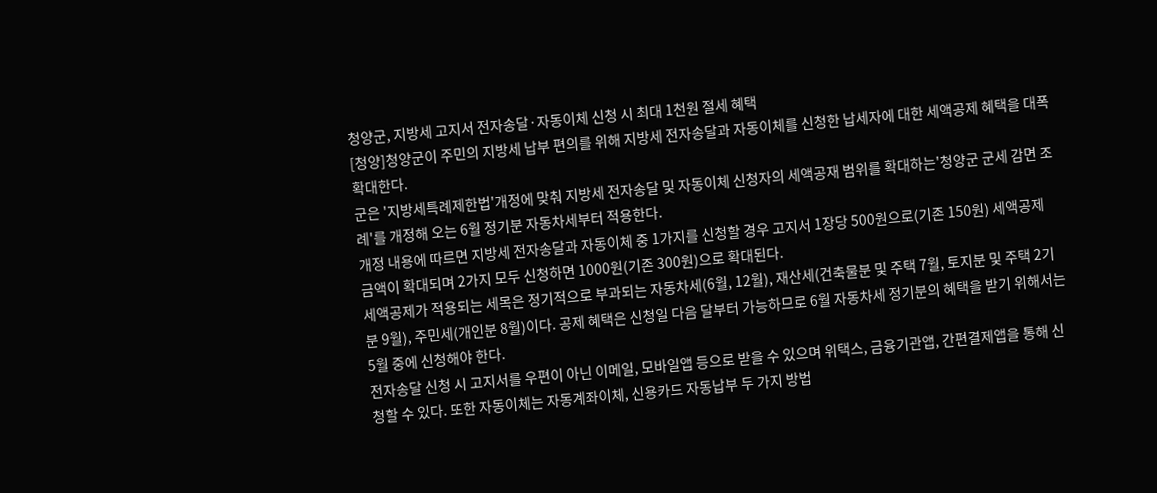청양군, 지방세 고지서 전자송달·자동이체 신청 시 최대 1천원 절세 혜택
[청양]청양군이 주민의 지방세 납부 편의를 위해 지방세 전자송달과 자동이체를 신청한 납세자에 대한 세액공제 혜택을 대폭 확대한다.
군은 '지방세특례제한법'개정에 맞춰 지방세 전자송달 및 자동이체 신청자의 세액공재 범위를 확대하는'청양군 군세 감면 조례'를 개정해 오는 6월 정기분 자동차세부터 적용한다.
개정 내용에 따르면 지방세 전자송달과 자동이체 중 1가지를 신청할 경우 고지서 1장당 500원으로(기존 150원) 세액공제 금액이 확대되며 2가지 모두 신청하면 1000원(기존 300원)으로 확대된다.
세액공제가 적용되는 세목은 정기적으로 부과되는 자동차세(6월, 12월), 재산세(건축물분 및 주택 7월, 토지분 및 주택 2기분 9월), 주민세(개인분 8월)이다. 공제 혜택은 신청일 다음 달부터 가능하므로 6월 자동차세 정기분의 혜택을 받기 위해서는 5월 중에 신청해야 한다.
전자송달 신청 시 고지서를 우편이 아닌 이메일, 모바일앱 등으로 받을 수 있으며 위택스, 금융기관앱, 간편결제앱을 통해 신청할 수 있다. 또한 자동이체는 자동계좌이체, 신용카드 자동납부 두 가지 방법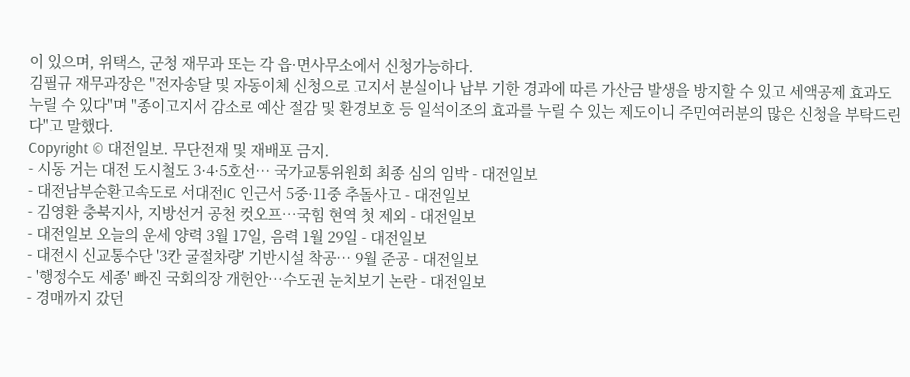이 있으며, 위택스, 군청 재무과 또는 각 읍·면사무소에서 신청가능하다.
김필규 재무과장은 "전자송달 및 자동이체 신청으로 고지서 분실이나 납부 기한 경과에 따른 가산금 발생을 방지할 수 있고 세액공제 효과도 누릴 수 있다"며 "종이고지서 감소로 예산 절감 및 환경보호 등 일석이조의 효과를 누릴 수 있는 제도이니 주민여러분의 많은 신청을 부탁드린다"고 말했다.
Copyright © 대전일보. 무단전재 및 재배포 금지.
- 시동 거는 대전 도시철도 3·4·5호선… 국가교통위원회 최종 심의 임박 - 대전일보
- 대전남부순환고속도로 서대전IC 인근서 5중·11중 추돌사고 - 대전일보
- 김영환 충북지사, 지방선거 공천 컷오프…국힘 현역 첫 제외 - 대전일보
- 대전일보 오늘의 운세 양력 3월 17일, 음력 1월 29일 - 대전일보
- 대전시 신교통수단 '3칸 굴절차량' 기반시설 착공… 9월 준공 - 대전일보
- '행정수도 세종' 빠진 국회의장 개헌안…수도권 눈치보기 논란 - 대전일보
- 경매까지 갔던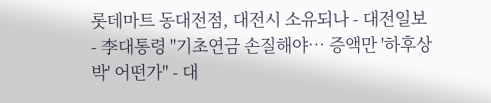롯데마트 동대전점, 대전시 소유되나 - 대전일보
- 李대통령 "기초연금 손질해야… 증액만 '하후상박' 어떤가" - 대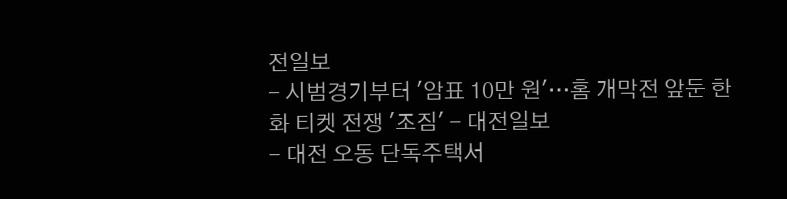전일보
- 시범경기부터 '암표 10만 원'…홈 개막전 앞둔 한화 티켓 전쟁 '조짐' - 대전일보
- 대전 오동 단독주택서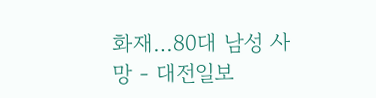화재…80대 남성 사망 - 대전일보